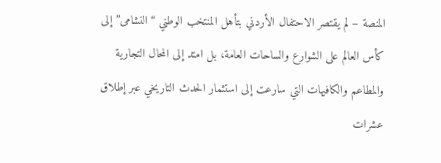المنصة – لم يقتصر الاحتفال الأردني بتأهل المنتخب الوطني “النشامى” إلى كأس العالم على الشوارع والساحات العامة، بل امتد إلى المحال التجارية والمطاعم والكافيهات التي سارعت إلى استثمار الحدث التاريخي عبر إطلاق عشرات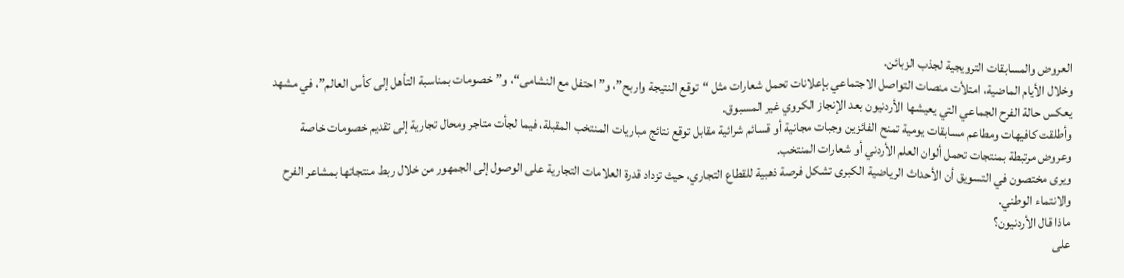العروض والمسابقات الترويجية لجذب الزبائن.
وخلال الأيام الماضية، امتلأت منصات التواصل الاجتماعي بإعلانات تحمل شعارات مثل “توقع النتيجة واربح”، و”احتفل مع النشامى“، و”خصومات بمناسبة التأهل إلى كأس العالم”، في مشهد يعكس حالة الفرح الجماعي التي يعيشها الأردنيون بعد الإنجاز الكروي غير المسبوق.
وأطلقت كافيهات ومطاعم مسابقات يومية تمنح الفائزين وجبات مجانية أو قسائم شرائية مقابل توقع نتائج مباريات المنتخب المقبلة، فيما لجأت متاجر ومحال تجارية إلى تقديم خصومات خاصة وعروض مرتبطة بمنتجات تحمل ألوان العلم الأردني أو شعارات المنتخب.
ويرى مختصون في التسويق أن الأحداث الرياضية الكبرى تشكل فرصة ذهبية للقطاع التجاري، حيث تزداد قدرة العلامات التجارية على الوصول إلى الجمهور من خلال ربط منتجاتها بمشاعر الفرح والانتماء الوطني.
ماذا قال الأردنيون؟
على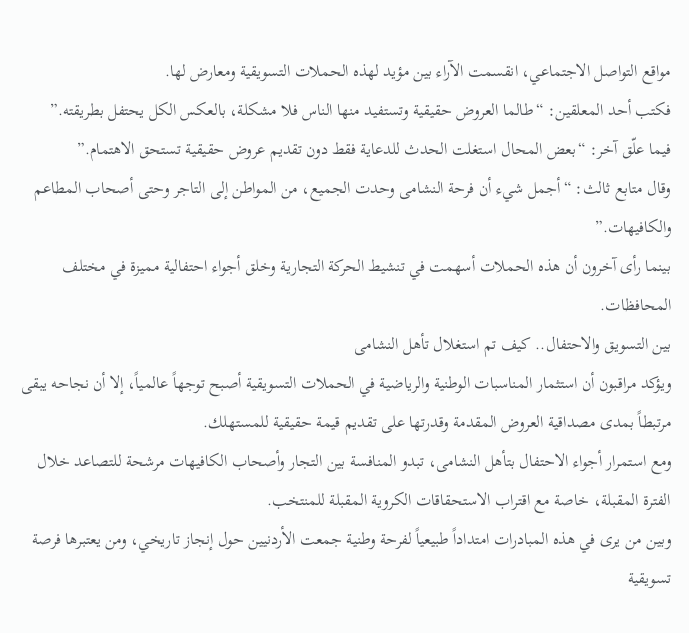مواقع التواصل الاجتماعي، انقسمت الآراء بين مؤيد لهذه الحملات التسويقية ومعارض لها.
فكتب أحد المعلقين: “طالما العروض حقيقية وتستفيد منها الناس فلا مشكلة، بالعكس الكل يحتفل بطريقته.”
فيما علّق آخر: “بعض المحال استغلت الحدث للدعاية فقط دون تقديم عروض حقيقية تستحق الاهتمام.”
وقال متابع ثالث: “أجمل شيء أن فرحة النشامى وحدت الجميع، من المواطن إلى التاجر وحتى أصحاب المطاعم والكافيهات.”
بينما رأى آخرون أن هذه الحملات أسهمت في تنشيط الحركة التجارية وخلق أجواء احتفالية مميزة في مختلف المحافظات.
بين التسويق والاحتفال.. كيف تم استغلال تأهل النشامى
ويؤكد مراقبون أن استثمار المناسبات الوطنية والرياضية في الحملات التسويقية أصبح توجهاً عالمياً، إلا أن نجاحه يبقى مرتبطاً بمدى مصداقية العروض المقدمة وقدرتها على تقديم قيمة حقيقية للمستهلك.
ومع استمرار أجواء الاحتفال بتأهل النشامى، تبدو المنافسة بين التجار وأصحاب الكافيهات مرشحة للتصاعد خلال الفترة المقبلة، خاصة مع اقتراب الاستحقاقات الكروية المقبلة للمنتخب.
وبين من يرى في هذه المبادرات امتداداً طبيعياً لفرحة وطنية جمعت الأردنيين حول إنجاز تاريخي، ومن يعتبرها فرصة تسويقية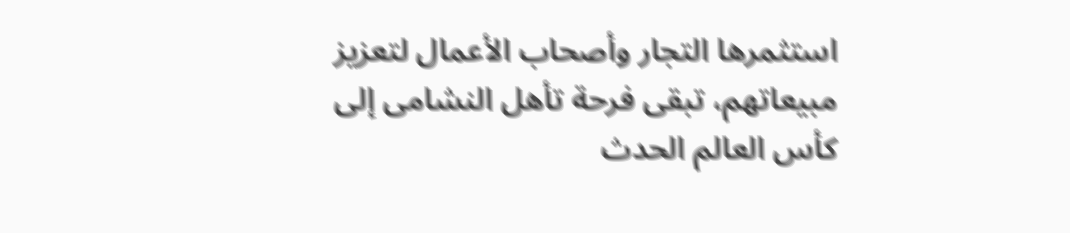استثمرها التجار وأصحاب الأعمال لتعزيز مبيعاتهم، تبقى فرحة تأهل النشامى إلى كأس العالم الحدث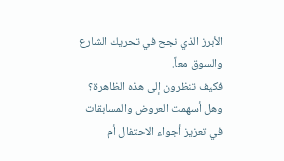الأبرز الذي نجح في تحريك الشارع والسوق معاً.
فكيف تنظرون إلى هذه الظاهرة؟ وهل أسهمت العروض والمسابقات في تعزيز أجواء الاحتفال أم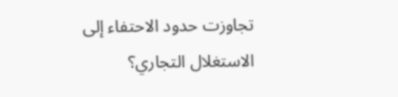تجاوزت حدود الاحتفاء إلى الاستغلال التجاري؟